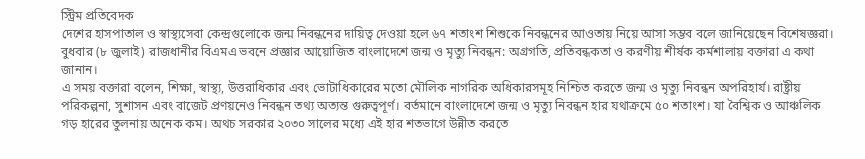স্ট্রিম প্রতিবেদক
দেশের হাসপাতাল ও স্বাস্থ্যসেবা কেন্দ্রগুলোকে জন্ম নিবন্ধনের দায়িত্ব দেওয়া হলে ৬৭ শতাংশ শিশুকে নিবন্ধনের আওতায় নিয়ে আসা সম্ভব বলে জানিয়েছেন বিশেষজ্ঞরা। বুধবার (৮ জুলাই) রাজধানীর বিএমএ ভবনে প্রজ্ঞার আয়োজিত বাংলাদেশে জন্ম ও মৃত্যু নিবন্ধন: অগ্রগতি, প্রতিবন্ধকতা ও করণীয় শীর্ষক কর্মশালায় বক্তারা এ কথা জানান।
এ সময় বক্তারা বলেন, শিক্ষা, স্বাস্থ্য, উত্তরাধিকার এবং ভোটাধিকারের মতো মৌলিক নাগরিক অধিকারসমূহ নিশ্চিত করতে জন্ম ও মৃত্যু নিবন্ধন অপরিহার্য। রাষ্ট্রীয় পরিকল্পনা, সুশাসন এবং বাজেট প্রণয়নেও নিবন্ধন তথ্য অত্যন্ত গুরুত্বপূর্ণ। বর্তমানে বাংলাদেশে জন্ম ও মৃত্যু নিবন্ধন হার যথাক্রমে ৫০ শতাংশ। যা বৈশ্বিক ও আঞ্চলিক গড় হারের তুলনায় অনেক কম। অথচ সরকার ২০৩০ সালের মধ্যে এই হার শতভাগে উন্নীত করতে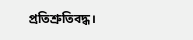প্রতিশ্রুতিবদ্ধ।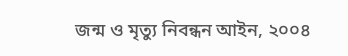জন্ম ও মৃত্যু নিবন্ধন আইন, ২০০৪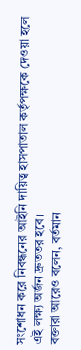সংশোধন করে নিবন্ধনের আইনি দায়িত্ব হাসপাতাল কর্তৃপক্ষকে দেওয়া হলে এই লক্ষ্য অর্জন দ্রুততর হবে।
বক্তারা আরেও বলেন, বর্তমান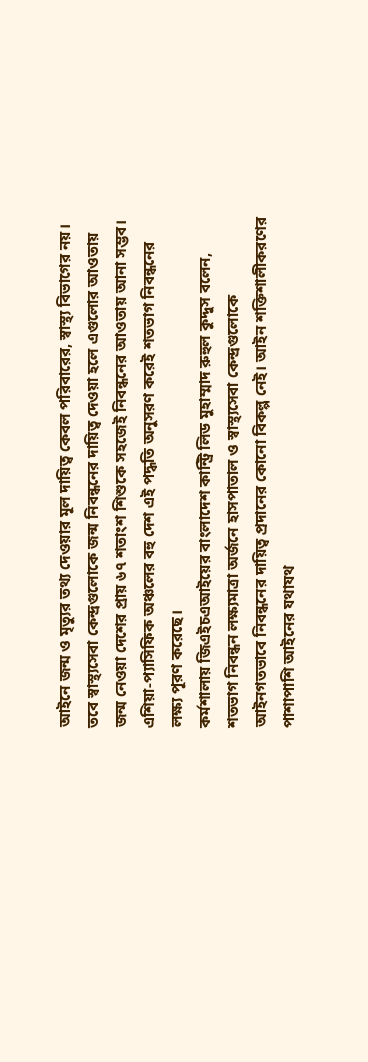আইনে জন্ম ও মৃত্যুর তথ্য দেওয়ার মূল দায়িত্ব কেবল পরিবারের, স্বাস্থ্য বিভাগের নয়। তবে স্বাস্থ্যসেবা কেন্দ্রগুলোকে জন্ম নিবন্ধনের দায়িত্ব দেওয়া হলে এগুলোর আওতায় জন্ম নেওয়া দেশের প্রায় ৬৭ শতাংশ শিশুকে সহজেই নিবন্ধনের আওতায় আনা সম্ভব। এশিয়া-প্যাসিফিক অঞ্চলের বহু দেশ এই পদ্ধতি অনুসরণ করেই শতভাগ নিবন্ধনের লক্ষ্য পূরণ করেছে।
কর্মশালায় জিএইচএআইয়ের বাংলাদেশ কান্ট্রি লিড মুহাম্মাদ রুহুল কুদ্দুস বলেন, শতভাগ নিবন্ধন লক্ষ্যমাত্রা অর্জনে হাসপাতাল ও স্বাস্থ্যসেবা কেন্দ্রগুলোকে আইনগতভাবে নিবন্ধনের দায়িত্ব প্রদানের কোনো বিকল্প নেই। আইন শক্তিশালীকরণের পাশাপাশি আইনের যথাযথ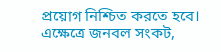প্রয়োগ নিশ্চিত করতে হবে। এক্ষেত্রে জনবল সংকট,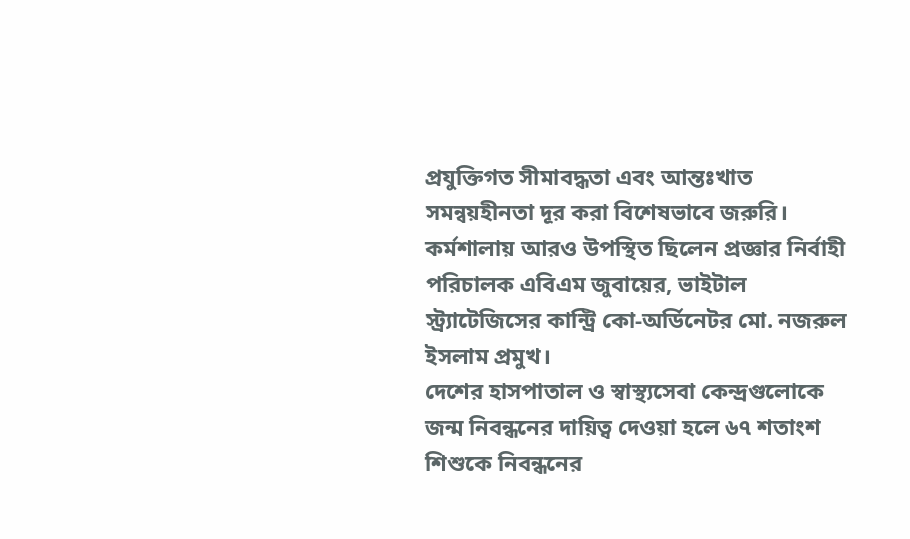প্রযুক্তিগত সীমাবদ্ধতা এবং আন্তঃখাত সমন্বয়হীনতা দূর করা বিশেষভাবে জরুরি।
কর্মশালায় আরও উপস্থিত ছিলেন প্রজ্ঞার নির্বাহী পরিচালক এবিএম জুবায়ের, ভাইটাল স্ট্র্যাটেজিসের কান্ট্রি কো-অর্ডিনেটর মো. নজরুল ইসলাম প্রমুখ।
দেশের হাসপাতাল ও স্বাস্থ্যসেবা কেন্দ্রগুলোকে জন্ম নিবন্ধনের দায়িত্ব দেওয়া হলে ৬৭ শতাংশ শিশুকে নিবন্ধনের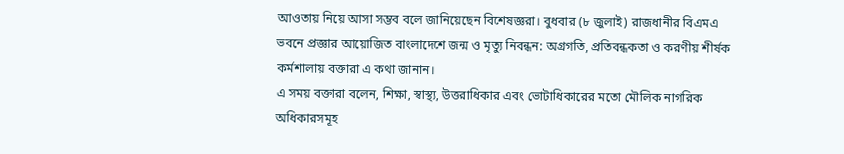আওতায় নিয়ে আসা সম্ভব বলে জানিয়েছেন বিশেষজ্ঞরা। বুধবার (৮ জুলাই) রাজধানীর বিএমএ ভবনে প্রজ্ঞার আয়োজিত বাংলাদেশে জন্ম ও মৃত্যু নিবন্ধন: অগ্রগতি, প্রতিবন্ধকতা ও করণীয় শীর্ষক কর্মশালায় বক্তারা এ কথা জানান।
এ সময় বক্তারা বলেন, শিক্ষা, স্বাস্থ্য, উত্তরাধিকার এবং ভোটাধিকারের মতো মৌলিক নাগরিক অধিকারসমূহ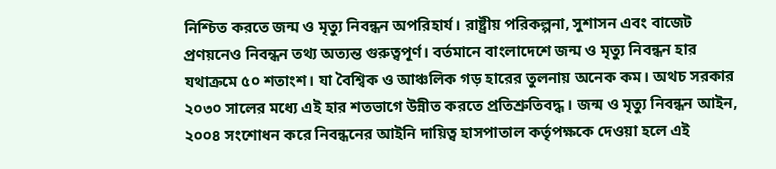নিশ্চিত করতে জন্ম ও মৃত্যু নিবন্ধন অপরিহার্য। রাষ্ট্রীয় পরিকল্পনা, সুশাসন এবং বাজেট প্রণয়নেও নিবন্ধন তথ্য অত্যন্ত গুরুত্বপূর্ণ। বর্তমানে বাংলাদেশে জন্ম ও মৃত্যু নিবন্ধন হার যথাক্রমে ৫০ শতাংশ। যা বৈশ্বিক ও আঞ্চলিক গড় হারের তুলনায় অনেক কম। অথচ সরকার ২০৩০ সালের মধ্যে এই হার শতভাগে উন্নীত করতে প্রতিশ্রুতিবদ্ধ। জন্ম ও মৃত্যু নিবন্ধন আইন, ২০০৪ সংশোধন করে নিবন্ধনের আইনি দায়িত্ব হাসপাতাল কর্তৃপক্ষকে দেওয়া হলে এই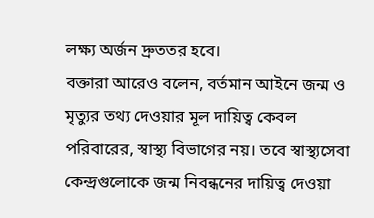লক্ষ্য অর্জন দ্রুততর হবে।
বক্তারা আরেও বলেন, বর্তমান আইনে জন্ম ও মৃত্যুর তথ্য দেওয়ার মূল দায়িত্ব কেবল পরিবারের, স্বাস্থ্য বিভাগের নয়। তবে স্বাস্থ্যসেবা কেন্দ্রগুলোকে জন্ম নিবন্ধনের দায়িত্ব দেওয়া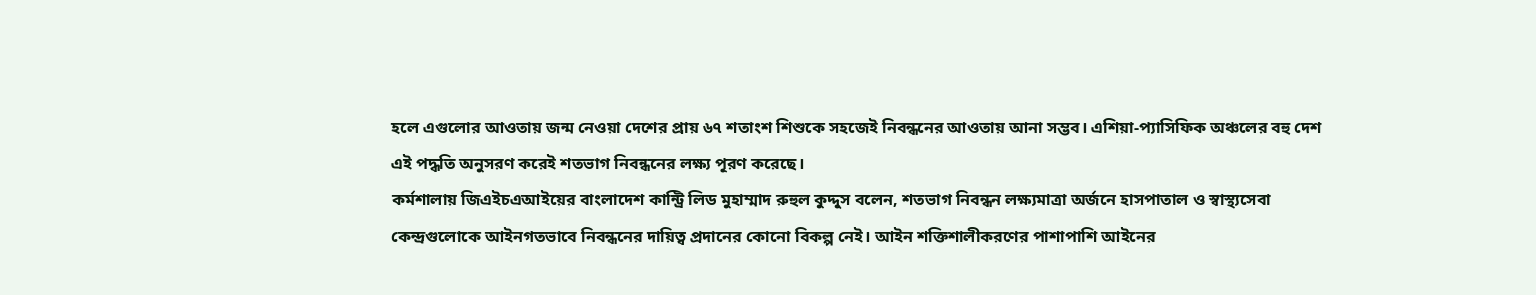হলে এগুলোর আওতায় জন্ম নেওয়া দেশের প্রায় ৬৭ শতাংশ শিশুকে সহজেই নিবন্ধনের আওতায় আনা সম্ভব। এশিয়া-প্যাসিফিক অঞ্চলের বহু দেশ এই পদ্ধতি অনুসরণ করেই শতভাগ নিবন্ধনের লক্ষ্য পূরণ করেছে।
কর্মশালায় জিএইচএআইয়ের বাংলাদেশ কান্ট্রি লিড মুহাম্মাদ রুহুল কুদ্দুস বলেন, শতভাগ নিবন্ধন লক্ষ্যমাত্রা অর্জনে হাসপাতাল ও স্বাস্থ্যসেবা কেন্দ্রগুলোকে আইনগতভাবে নিবন্ধনের দায়িত্ব প্রদানের কোনো বিকল্প নেই। আইন শক্তিশালীকরণের পাশাপাশি আইনের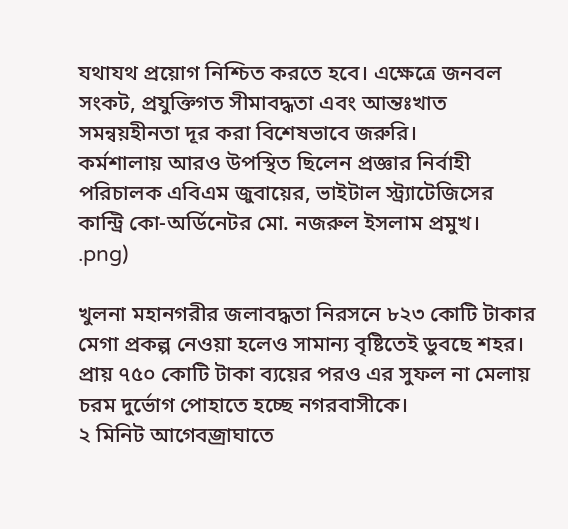যথাযথ প্রয়োগ নিশ্চিত করতে হবে। এক্ষেত্রে জনবল সংকট, প্রযুক্তিগত সীমাবদ্ধতা এবং আন্তঃখাত সমন্বয়হীনতা দূর করা বিশেষভাবে জরুরি।
কর্মশালায় আরও উপস্থিত ছিলেন প্রজ্ঞার নির্বাহী পরিচালক এবিএম জুবায়ের, ভাইটাল স্ট্র্যাটেজিসের কান্ট্রি কো-অর্ডিনেটর মো. নজরুল ইসলাম প্রমুখ।
.png)

খুলনা মহানগরীর জলাবদ্ধতা নিরসনে ৮২৩ কোটি টাকার মেগা প্রকল্প নেওয়া হলেও সামান্য বৃষ্টিতেই ডুবছে শহর। প্রায় ৭৫০ কোটি টাকা ব্যয়ের পরও এর সুফল না মেলায় চরম দুর্ভোগ পোহাতে হচ্ছে নগরবাসীকে।
২ মিনিট আগেবজ্রাঘাতে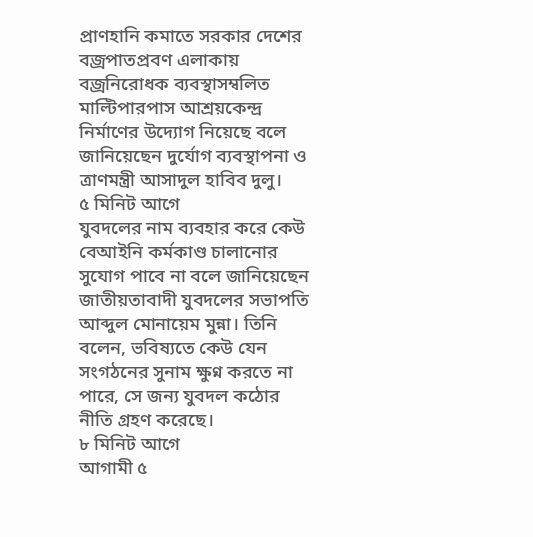প্রাণহানি কমাতে সরকার দেশের বজ্রপাতপ্রবণ এলাকায় বজ্রনিরোধক ব্যবস্থাসম্বলিত মাল্টিপারপাস আশ্রয়কেন্দ্র নির্মাণের উদ্যোগ নিয়েছে বলে জানিয়েছেন দুর্যোগ ব্যবস্থাপনা ও ত্রাণমন্ত্রী আসাদুল হাবিব দুলু।
৫ মিনিট আগে
যুবদলের নাম ব্যবহার করে কেউ বেআইনি কর্মকাণ্ড চালানোর সুযোগ পাবে না বলে জানিয়েছেন জাতীয়তাবাদী যুবদলের সভাপতি আব্দুল মোনায়েম মুন্না। তিনি বলেন, ভবিষ্যতে কেউ যেন সংগঠনের সুনাম ক্ষুণ্ন করতে না পারে, সে জন্য যুবদল কঠোর নীতি গ্রহণ করেছে।
৮ মিনিট আগে
আগামী ৫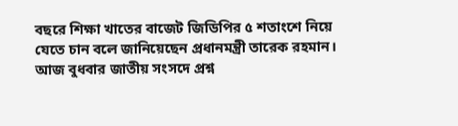বছরে শিক্ষা খাতের বাজেট জিডিপির ৫ শতাংশে নিয়ে যেতে চান বলে জানিয়েছেন প্রধানমন্ত্রী তারেক রহমান। আজ বুধবার জাতীয় সংসদে প্রশ্ন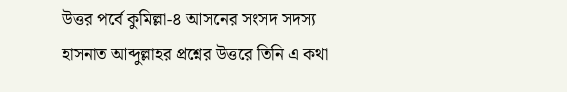উত্তর পর্বে কুমিল্লা-৪ আসনের সংসদ সদস্য হাসনাত আব্দুল্লাহর প্রশ্নের উত্তরে তিনি এ কথা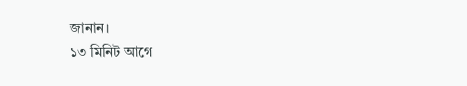জানান।
১৩ মিনিট আগে